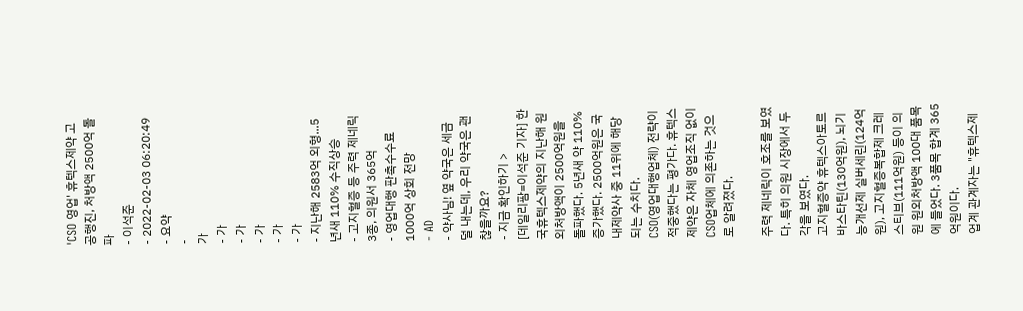'CSO 영업' 휴텍스제약 고공행진, 처방액 2500억 돌파
- 이석준
- 2022-02-03 06:20:49
- 요약
-
가
- 가
- 가
- 가
- 가
- 가
- 지난해 2583억 외형...5년새 110% 수직상승
- 고지혈증 등 주력 제네릭 3종, 의원서 365억
- 영업대행 판촉수수료 1000억 상회 전망
- AD
- 약사님! 옆 약국은 세금 덜 내는데, 우리 약국은 괜찮을까요?
- 지금 확인하기 >
[데일리팜=이석준 기자] 한국휴텍스제약의 지난해 원외처방액이 2500억원을 돌파했다. 5년새 약 110% 증가했다. 2500억원은 국내제약사 중 11위에 해당되는 수치다.
CSO(영업대행업체) 전략이 적중했다는 평가다. 휴텍스제약은 자체 영업조직 없이 CSO업체에 의존하는 것으로 알려졌다.

주력 제네릭이 호조를 보였다. 특히 의원 시장에서 두각을 보였다.
고지혈증약 휴텍스아토르바스타틴(130억원), 뇌기능개선제 실버세린(124억원), 고지혈증복합제 크레스티브(111억원) 등이 의원 원외처방액 100대 품목에 들었다. 3품목 합계 365억원이다.
업계 관계자는 "휴텍스제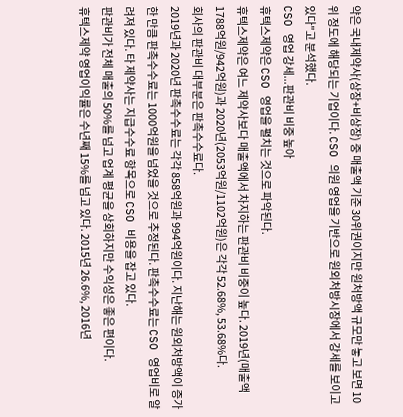약은 국내제약사(상장+비상장) 중 매출액 기준 30위권이지만 원처방액 규모만 놓고 보면 10위 정도에 해당되는 기업이다. CSO 의원 영업을 기반으로 원외처방시장에서 강세를 보이고 있다"고 분석했다.
CSO 영업 강세...판관비 비중 높아
휴텍스제약은 CSO 영업을 펼치는 것으로 파악된다.
휴텍스제약은 여느 제약사보다 매출액에서 차지하는 판관비 비중이 높다. 2019년(매출액 1788억원/942억원)과 2020년(2053억원/1102억원)은 각각 52.68%, 53.68%다.
회사의 판관비 대부분은 판촉수수료다.
2019년과 2020년 판촉수수료는 각각 858억원과 994억원이다. 지난해는 원외처방액이 증가한 만큼 판촉수수료는 1000억원을 넘었을 것으로 추정된다. 판촉수수료는 CSO 영업비로 알려져 있다. 타 제약사는 지급수수료 항목으로 CSO 비용을 잡고 있다.
판관비가 전체 매출의 50%를 넘고 업계 평균을 상회하지만 수익성은 좋은 편이다.
휴텍스제약 영업이익률은 수년째 15%를 넘고 있다. 2015년 26.6%, 2016년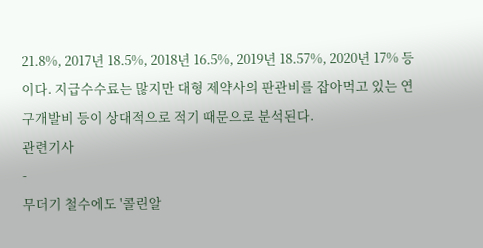21.8%, 2017년 18.5%, 2018년 16.5%, 2019년 18.57%, 2020년 17% 등이다. 지급수수료는 많지만 대형 제약사의 판관비를 잡아먹고 있는 연구개발비 등이 상대적으로 적기 때문으로 분석된다.
관련기사
-
무더기 철수에도 '콜린알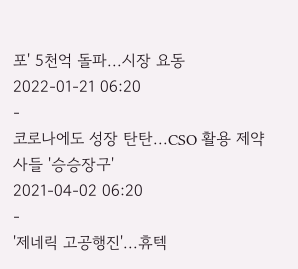포' 5천억 돌파...시장 요동
2022-01-21 06:20
-
코로나에도 성장 탄탄...CSO 활용 제약사들 '승승장구'
2021-04-02 06:20
-
'제네릭 고공행진'...휴텍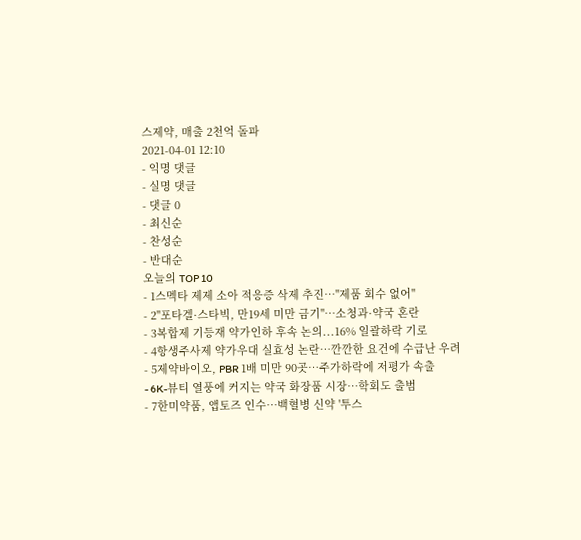스제약, 매출 2천억 돌파
2021-04-01 12:10
- 익명 댓글
- 실명 댓글
- 댓글 0
- 최신순
- 찬성순
- 반대순
오늘의 TOP 10
- 1스멕타 제제 소아 적응증 삭제 추진…"제품 회수 없어"
- 2"포타겔·스타빅, 만19세 미만 금기"…소청과·약국 혼란
- 3복합제 기등재 약가인하 후속 논의...16% 일괄하락 기로
- 4항생주사제 약가우대 실효성 논란…깐깐한 요건에 수급난 우려
- 5제약바이오, PBR 1배 미만 90곳…주가하락에 저평가 속출
- 6K-뷰티 열풍에 커지는 약국 화장품 시장…학회도 출범
- 7한미약품, 앱토즈 인수…백혈병 신약 '투스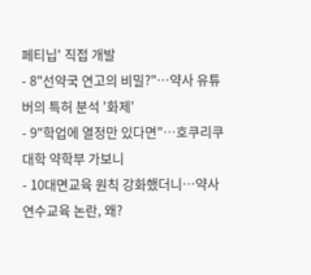페티닙' 직접 개발
- 8"선약국 연고의 비밀?"…약사 유튜버의 특허 분석 '화제'
- 9"학업에 열정만 있다면"…호쿠리쿠대학 약학부 가보니
- 10대면교육 원칙 강화했더니…약사 연수교육 논란, 왜?